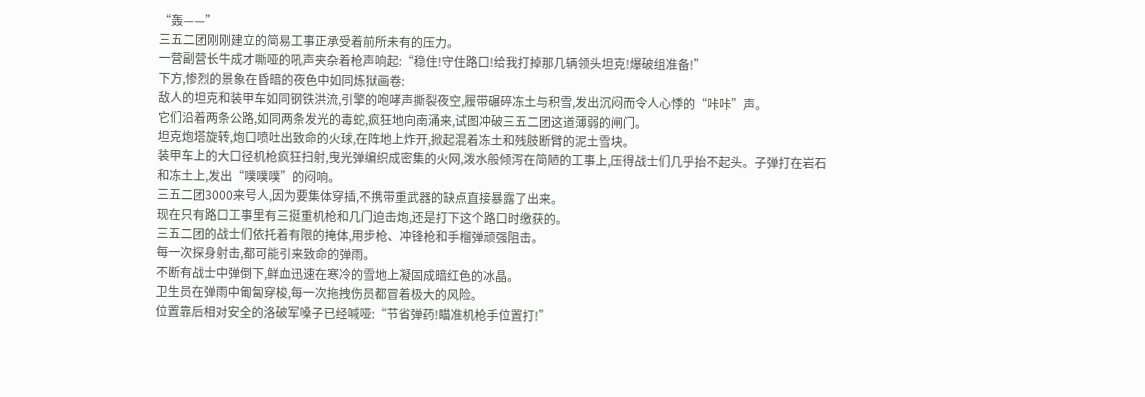“轰——”
三五二团刚刚建立的简易工事正承受着前所未有的压力。
一营副营长牛成才嘶哑的吼声夹杂着枪声响起:“稳住!守住路口!给我打掉那几辆领头坦克!爆破组准备!”
下方,惨烈的景象在昏暗的夜色中如同炼狱画卷:
敌人的坦克和装甲车如同钢铁洪流,引擎的咆哮声撕裂夜空,履带碾碎冻土与积雪,发出沉闷而令人心悸的“咔咔”声。
它们沿着两条公路,如同两条发光的毒蛇,疯狂地向南涌来,试图冲破三五二团这道薄弱的闸门。
坦克炮塔旋转,炮口喷吐出致命的火球,在阵地上炸开,掀起混着冻土和残肢断臂的泥土雪块。
装甲车上的大口径机枪疯狂扫射,曳光弹编织成密集的火网,泼水般倾泻在简陋的工事上,压得战士们几乎抬不起头。子弹打在岩石和冻土上,发出“噗噗噗”的闷响。
三五二团3000来号人,因为要集体穿插,不携带重武器的缺点直接暴露了出来。
现在只有路口工事里有三挺重机枪和几门迫击炮,还是打下这个路口时缴获的。
三五二团的战士们依托着有限的掩体,用步枪、冲锋枪和手榴弹顽强阻击。
每一次探身射击,都可能引来致命的弹雨。
不断有战士中弹倒下,鲜血迅速在寒冷的雪地上凝固成暗红色的冰晶。
卫生员在弹雨中匍匐穿梭,每一次拖拽伤员都冒着极大的风险。
位置靠后相对安全的洛破军嗓子已经喊哑:“节省弹药!瞄准机枪手位置打!”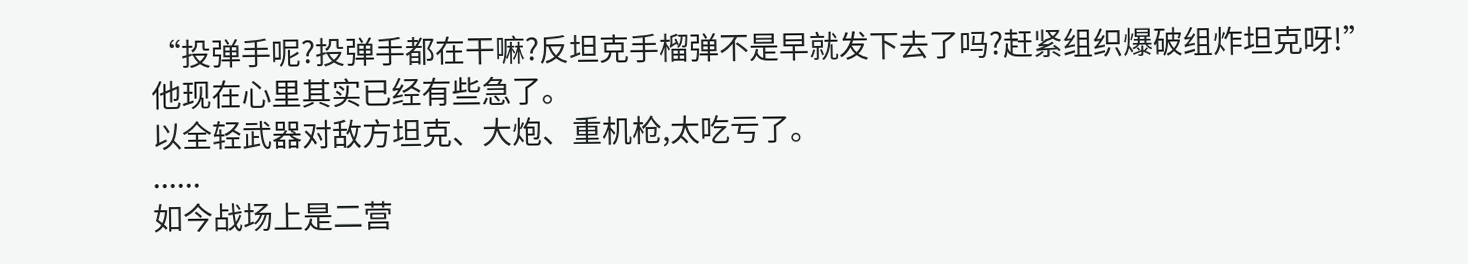“投弹手呢?投弹手都在干嘛?反坦克手榴弹不是早就发下去了吗?赶紧组织爆破组炸坦克呀!”
他现在心里其实已经有些急了。
以全轻武器对敌方坦克、大炮、重机枪,太吃亏了。
......
如今战场上是二营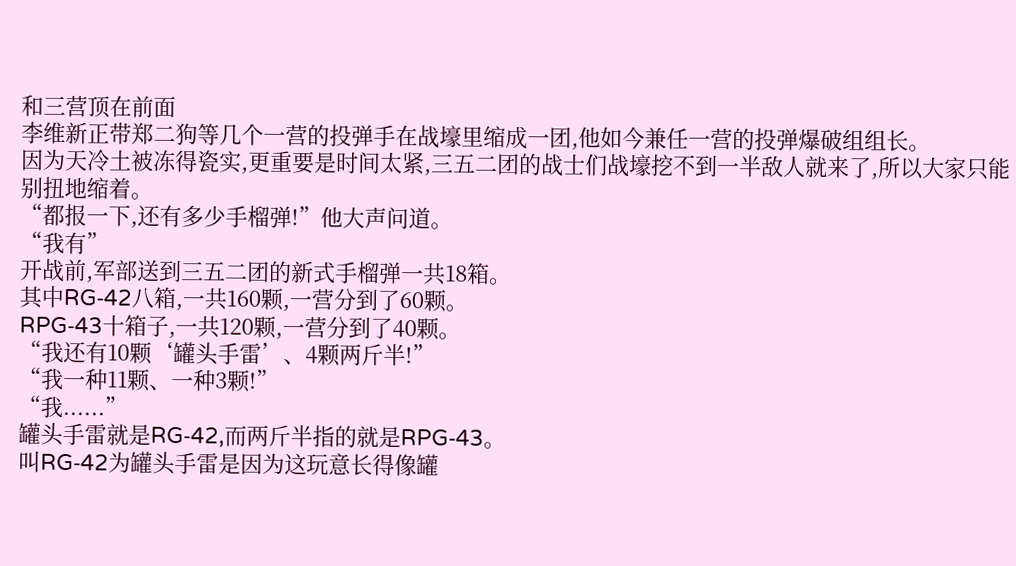和三营顶在前面
李维新正带郑二狗等几个一营的投弹手在战壕里缩成一团,他如今兼任一营的投弹爆破组组长。
因为天冷土被冻得瓷实,更重要是时间太紧,三五二团的战士们战壕挖不到一半敌人就来了,所以大家只能别扭地缩着。
“都报一下,还有多少手榴弹!”他大声问道。
“我有”
开战前,军部送到三五二团的新式手榴弹一共18箱。
其中RG‑42八箱,一共160颗,一营分到了60颗。
RPG‑43十箱子,一共120颗,一营分到了40颗。
“我还有10颗‘罐头手雷’、4颗两斤半!”
“我一种11颗、一种3颗!”
“我......”
罐头手雷就是RG‑42,而两斤半指的就是RPG‑43。
叫RG‑42为罐头手雷是因为这玩意长得像罐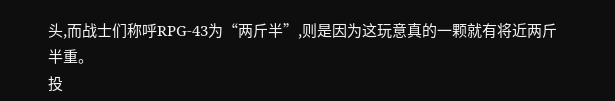头,而战士们称呼RPG‑43为“两斤半”,则是因为这玩意真的一颗就有将近两斤半重。
投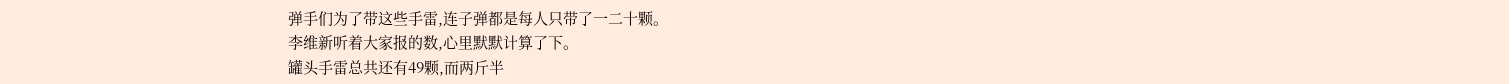弹手们为了带这些手雷,连子弹都是每人只带了一二十颗。
李维新听着大家报的数,心里默默计算了下。
罐头手雷总共还有49颗,而两斤半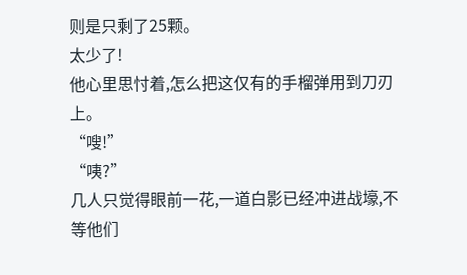则是只剩了25颗。
太少了!
他心里思忖着,怎么把这仅有的手榴弹用到刀刃上。
“嗖!”
“咦?”
几人只觉得眼前一花,一道白影已经冲进战壕,不等他们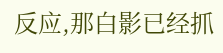反应,那白影已经抓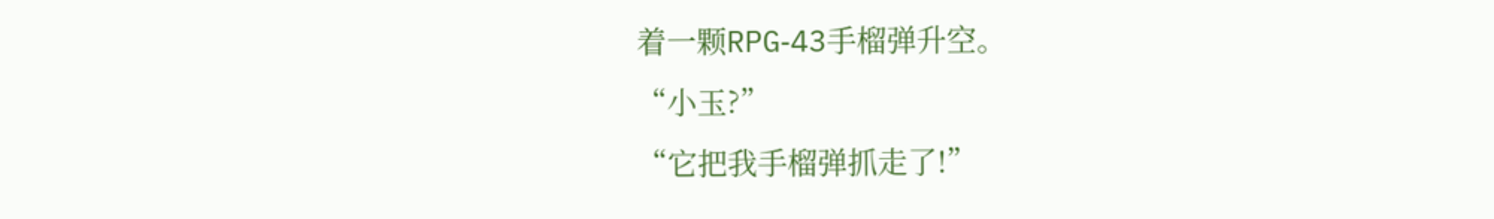着一颗RPG‑43手榴弹升空。
“小玉?”
“它把我手榴弹抓走了!”